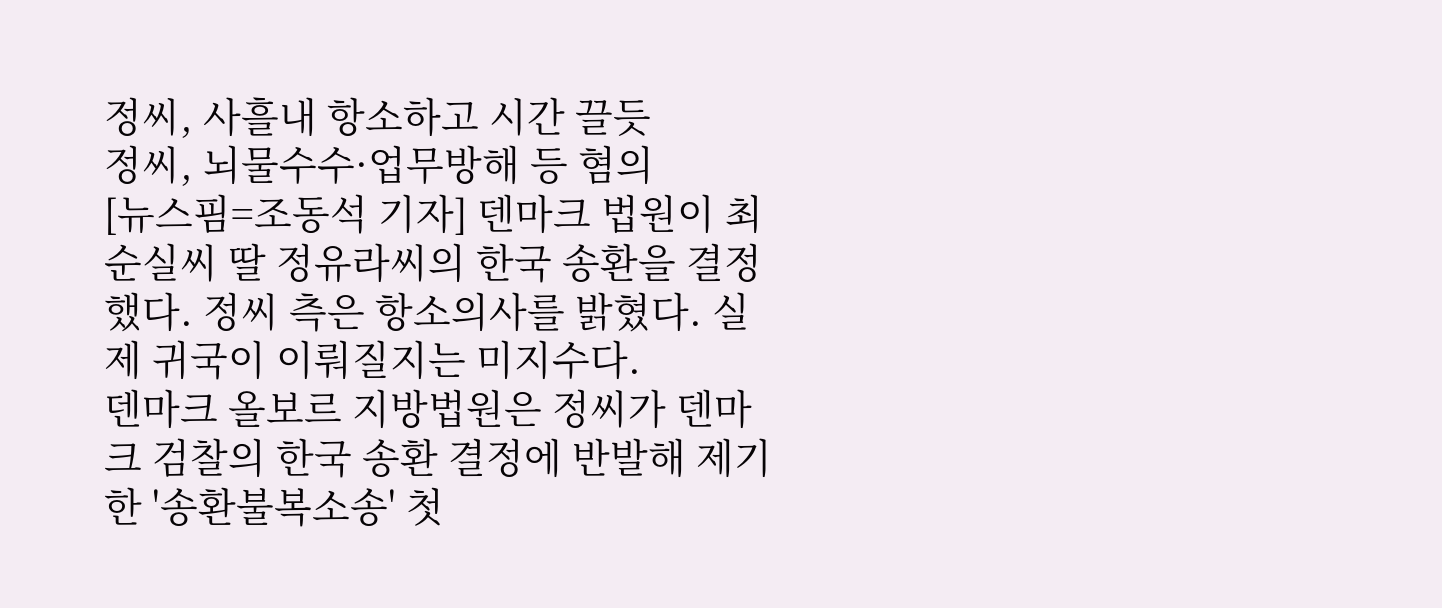정씨, 사흘내 항소하고 시간 끌듯
정씨, 뇌물수수·업무방해 등 혐의
[뉴스핌=조동석 기자] 덴마크 법원이 최순실씨 딸 정유라씨의 한국 송환을 결정했다. 정씨 측은 항소의사를 밝혔다. 실제 귀국이 이뤄질지는 미지수다.
덴마크 올보르 지방법원은 정씨가 덴마크 검찰의 한국 송환 결정에 반발해 제기한 '송환불복소송' 첫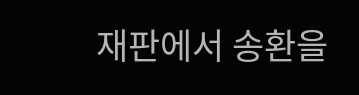재판에서 송환을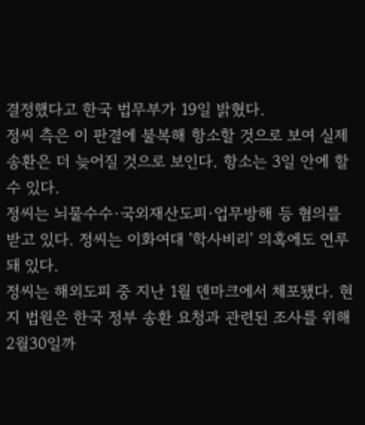결정했다고 한국 법무부가 19일 밝혔다.
정씨 측은 이 판결에 불복해 항소할 것으로 보여 실제 송환은 더 늦어질 것으로 보인다. 항소는 3일 안에 할 수 있다.
정씨는 뇌물수수·국외재산도피·업무방해 등 혐의를 받고 있다. 정씨는 이화여대 '학사비리' 의혹에도 연루돼 있다.
정씨는 해외도피 중 지난 1월 덴마크에서 체포됐다. 현지 법원은 한국 정부 송환 요청과 관련된 조사를 위해 2월30일까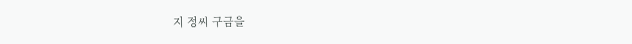지 정씨 구금을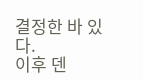결정한 바 있다.
이후 덴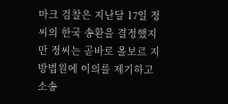마크 검찰은 지난달 17일 정씨의 한국 송환을 결정했지만 정씨는 곧바로 올보르 지방법원에 이의를 제기하고 소송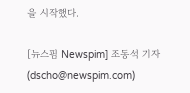을 시작했다.

[뉴스핌 Newspim] 조동석 기자 (dscho@newspim.com)